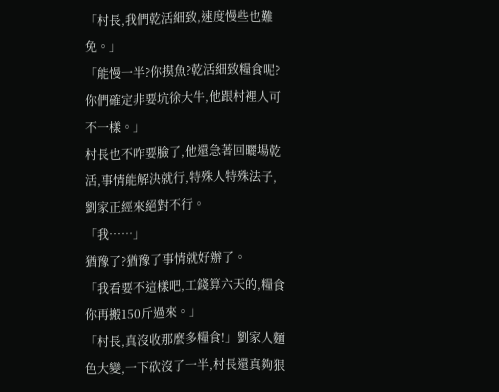「村長,我們乾活細致,速度慢些也難免。」
「能慢一半?你摸魚?乾活細致糧食呢?你們確定非要坑徐大牛,他跟村裡人可不一樣。」
村長也不咋要臉了,他還急著回曬場乾活,事情能解決就行,特殊人特殊法子,劉家正經來絕對不行。
「我……」
猶豫了?猶豫了事情就好辦了。
「我看要不這樣吧,工錢算六天的,糧食你再搬150斤過來。」
「村長,真沒收那麼多糧食!」劉家人麵色大變,一下砍沒了一半,村長還真夠狠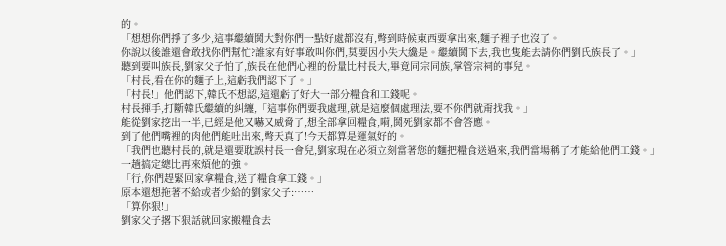的。
「想想你們掙了多少,這事繼續鬨大對你們一點好處都沒有,彆到時候東西要拿出來,麵子裡子也沒了。
你說以後誰還會敢找你們幫忙?誰家有好事敢叫你們,莫要因小失大纔是。繼續鬨下去,我也隻能去請你們劉氏族長了。」
聽到要叫族長,劉家父子怕了,族長在他們心裡的份量比村長大,畢竟同宗同族,掌管宗祠的事兒。
「村長,看在你的麵子上,這虧我們認下了。」
「村長!」他們認下,韓氏不想認,這還虧了好大一部分糧食和工錢呢。
村長揮手,打斷韓氏繼續的糾纏,「這事你們要我處理,就是這麼個處理法,要不你們就甭找我。」
能從劉家挖出一半,已經是他又嚇又威脅了,想全部拿回糧食,嗬,鬨死劉家都不會答應。
到了他們嘴裡的肉他們能吐出來,彆天真了!今天都算是運氣好的。
「我們也聽村長的,就是還要耽誤村長一會兒,劉家現在必須立刻當著您的麵把糧食送過來,我們當場稱了才能給他們工錢。」
一趟搞定總比再來煩他的強。
「行,你們趕緊回家拿糧食,送了糧食拿工錢。」
原本還想拖著不給或者少給的劉家父子:……
「算你狠!」
劉家父子撂下狠話就回家搬糧食去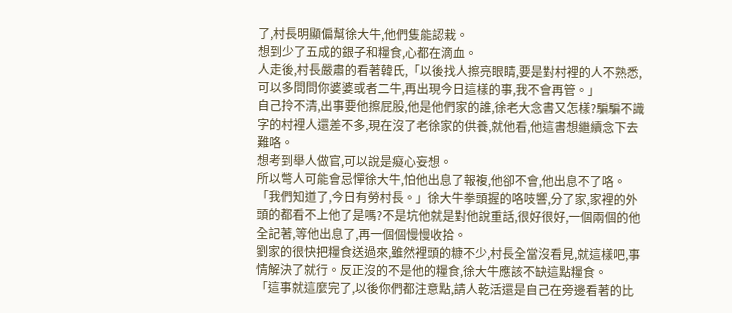了,村長明顯偏幫徐大牛,他們隻能認栽。
想到少了五成的銀子和糧食,心都在滴血。
人走後,村長嚴肅的看著韓氏,「以後找人擦亮眼睛,要是對村裡的人不熟悉,可以多問問你婆婆或者二牛,再出現今日這樣的事,我不會再管。」
自己拎不清,出事要他擦屁股,他是他們家的誰,徐老大念書又怎樣?騙騙不識字的村裡人還差不多,現在沒了老徐家的供養,就他看,他這書想繼續念下去難咯。
想考到舉人做官,可以說是癡心妄想。
所以彆人可能會忌憚徐大牛,怕他出息了報複,他卻不會,他出息不了咯。
「我們知道了,今日有勞村長。」徐大牛拳頭握的咯吱響,分了家,家裡的外頭的都看不上他了是嗎?不是坑他就是對他說重話,很好很好,一個兩個的他全記著,等他出息了,再一個個慢慢收拾。
劉家的很快把糧食送過來,雖然裡頭的糠不少,村長全當沒看見,就這樣吧,事情解決了就行。反正沒的不是他的糧食,徐大牛應該不缺這點糧食。
「這事就這麼完了,以後你們都注意點,請人乾活還是自己在旁邊看著的比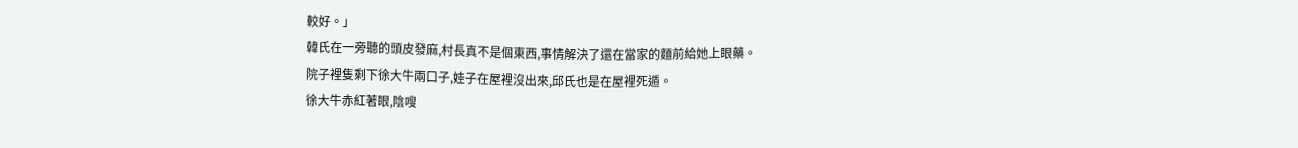較好。」
韓氏在一旁聽的頭皮發麻,村長真不是個東西,事情解決了還在當家的麵前給她上眼藥。
院子裡隻剩下徐大牛兩口子,娃子在屋裡沒出來,邱氏也是在屋裡死遁。
徐大牛赤紅著眼,陰嗖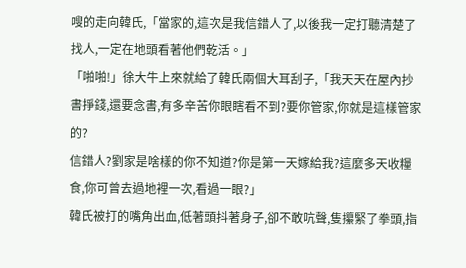嗖的走向韓氏,「當家的,這次是我信錯人了,以後我一定打聽清楚了找人,一定在地頭看著他們乾活。」
「啪啪!」徐大牛上來就給了韓氏兩個大耳刮子,「我天天在屋內抄書掙錢,還要念書,有多辛苦你眼瞎看不到?要你管家,你就是這樣管家的?
信錯人?劉家是啥樣的你不知道?你是第一天嫁給我?這麼多天收糧食,你可曾去過地裡一次,看過一眼?」
韓氏被打的嘴角出血,低著頭抖著身子,卻不敢吭聲,隻攥緊了拳頭,指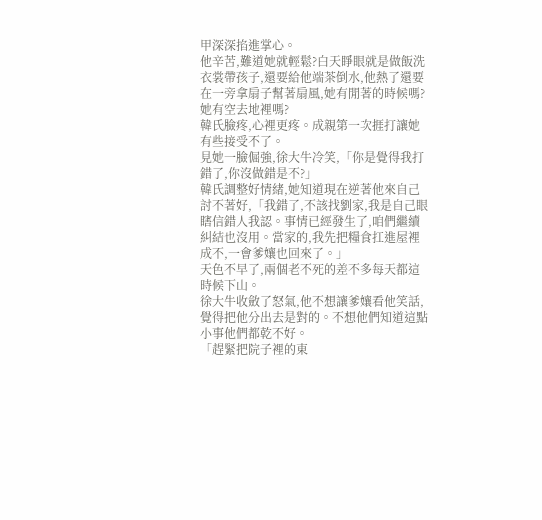甲深深掐進掌心。
他辛苦,難道她就輕鬆?白天睜眼就是做飯洗衣裳帶孩子,還要給他端茶倒水,他熱了還要在一旁拿扇子幫著扇風,她有閒著的時候嗎?她有空去地裡嗎?
韓氏臉疼,心裡更疼。成親第一次捱打讓她有些接受不了。
見她一臉倔強,徐大牛冷笑,「你是覺得我打錯了,你沒做錯是不?」
韓氏調整好情緒,她知道現在逆著他來自己討不著好,「我錯了,不該找劉家,我是自己眼瞎信錯人我認。事情已經發生了,咱們繼續糾結也沒用。當家的,我先把糧食扛進屋裡成不,一會爹孃也回來了。」
天色不早了,兩個老不死的差不多每天都這時候下山。
徐大牛收斂了怒氣,他不想讓爹孃看他笑話,覺得把他分出去是對的。不想他們知道這點小事他們都乾不好。
「趕緊把院子裡的東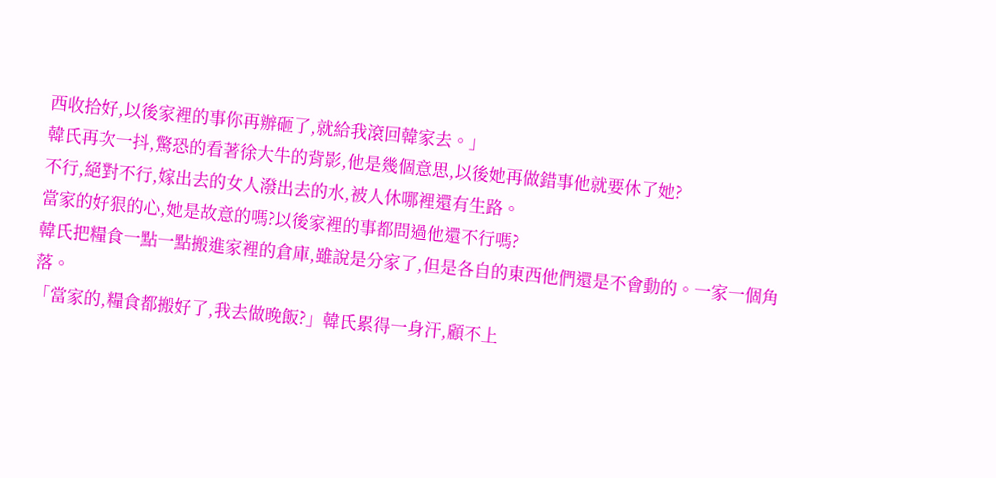西收拾好,以後家裡的事你再辦砸了,就給我滾回韓家去。」
韓氏再次一抖,驚恐的看著徐大牛的背影,他是幾個意思,以後她再做錯事他就要休了她?
不行,絕對不行,嫁出去的女人潑出去的水,被人休哪裡還有生路。
當家的好狠的心,她是故意的嗎?以後家裡的事都問過他還不行嗎?
韓氏把糧食一點一點搬進家裡的倉庫,雖說是分家了,但是各自的東西他們還是不會動的。一家一個角落。
「當家的,糧食都搬好了,我去做晚飯?」韓氏累得一身汗,顧不上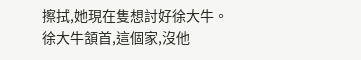擦拭,她現在隻想討好徐大牛。
徐大牛頷首,這個家,沒他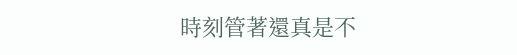時刻管著還真是不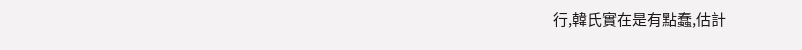行,韓氏實在是有點蠢,估計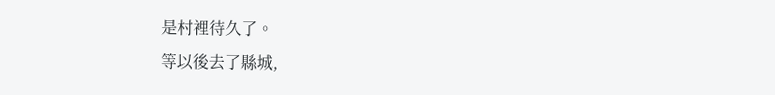是村裡待久了。
等以後去了縣城,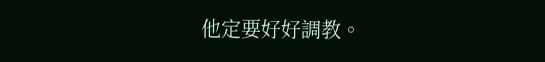他定要好好調教。